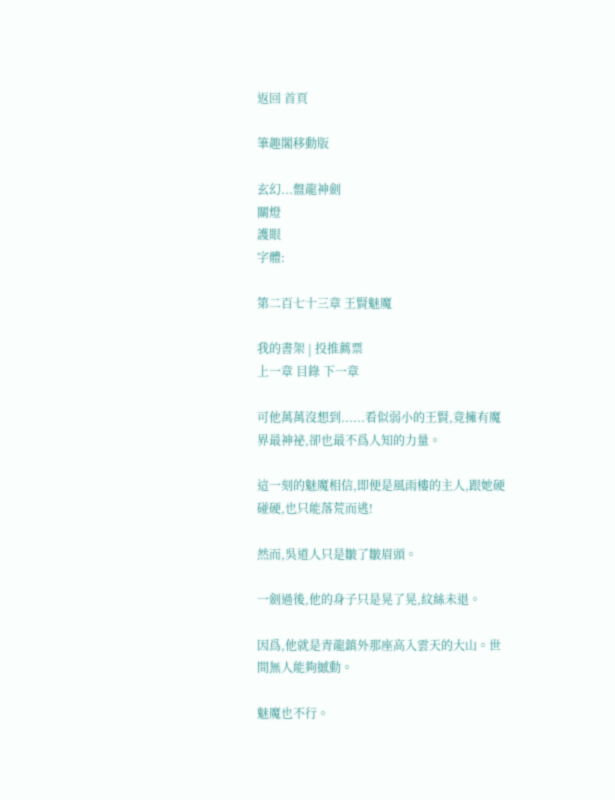返回 首頁

筆趣閣移動版

玄幻...盤龍神劍
關燈
護眼
字體:

第二百七十三章 王賢魅魔

我的書架 | 投推薦票
上一章 目錄 下一章

可他萬萬沒想到......看似弱小的王賢,竟擁有魔界最神祕,卻也最不爲人知的力量。

這一刻的魅魔相信,即便是風雨樓的主人,跟她硬碰硬,也只能落荒而逃!

然而,吳道人只是皺了皺眉頭。

一劍過後,他的身子只是晃了晃,紋絲未退。

因爲,他就是青龍鎮外那座高入雲天的大山。世間無人能夠撼動。

魅魔也不行。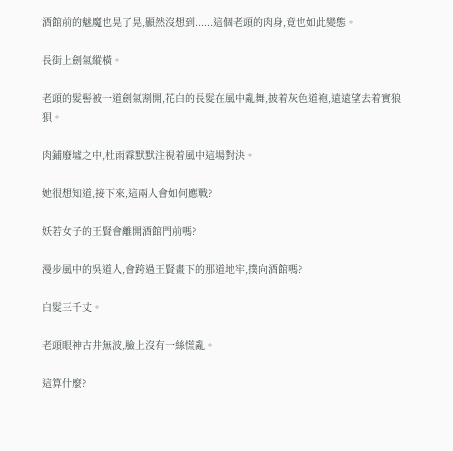酒館前的魅魔也晃了晃,顯然沒想到......這個老頭的肉身,竟也如此變態。

長街上劍氣縱橫。

老頭的髮髻被一道劍氣割開,花白的長髮在風中亂舞,披着灰色道袍,遠遠望去着實狼狽。

肉鋪廢墟之中,杜雨霖默默注視着風中這場對決。

她很想知道,接下來,這兩人會如何應戰?

妖若女子的王賢會離開酒館門前嗎?

漫步風中的吳道人,會跨過王賢畫下的那道地牢,撲向酒館嗎?

白髮三千丈。

老頭眼神古井無波,臉上沒有一絲慌亂。

這算什麼?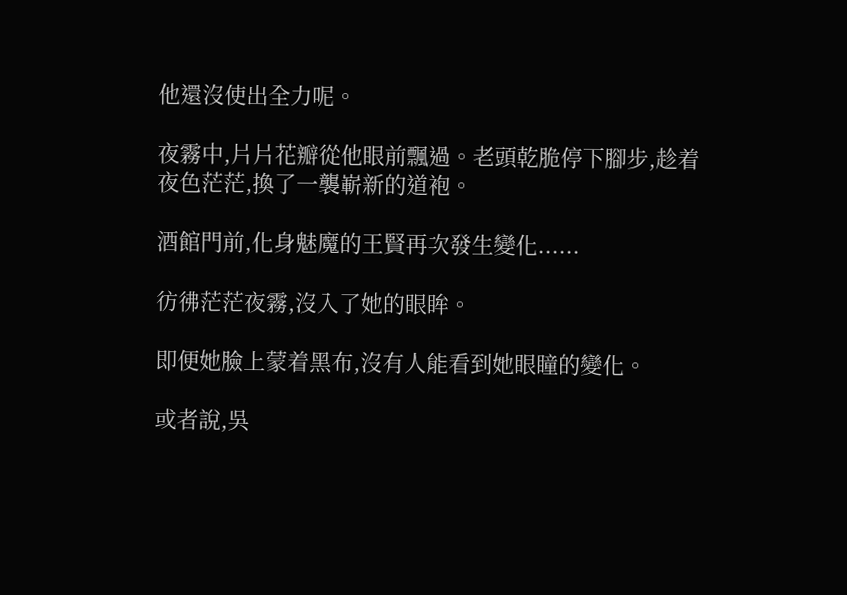他還沒使出全力呢。

夜霧中,片片花瓣從他眼前飄過。老頭乾脆停下腳步,趁着夜色茫茫,換了一襲嶄新的道袍。

酒館門前,化身魅魔的王賢再次發生變化......

彷彿茫茫夜霧,沒入了她的眼眸。

即便她臉上蒙着黑布,沒有人能看到她眼瞳的變化。

或者說,吳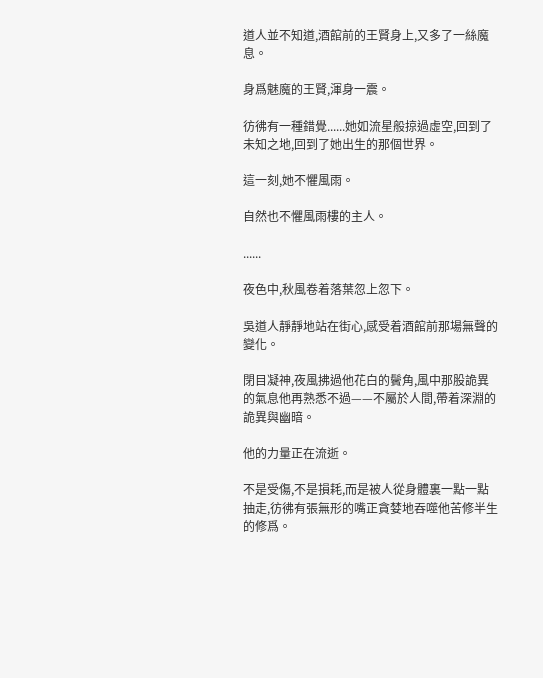道人並不知道,酒館前的王賢身上,又多了一絲魔息。

身爲魅魔的王賢,渾身一震。

彷彿有一種錯覺......她如流星般掠過虛空,回到了未知之地,回到了她出生的那個世界。

這一刻,她不懼風雨。

自然也不懼風雨樓的主人。

......

夜色中,秋風卷着落葉忽上忽下。

吳道人靜靜地站在街心,感受着酒館前那場無聲的變化。

閉目凝神,夜風拂過他花白的鬢角,風中那股詭異的氣息他再熟悉不過——不屬於人間,帶着深淵的詭異與幽暗。

他的力量正在流逝。

不是受傷,不是損耗,而是被人從身體裏一點一點抽走,彷彿有張無形的嘴正貪婪地吞噬他苦修半生的修爲。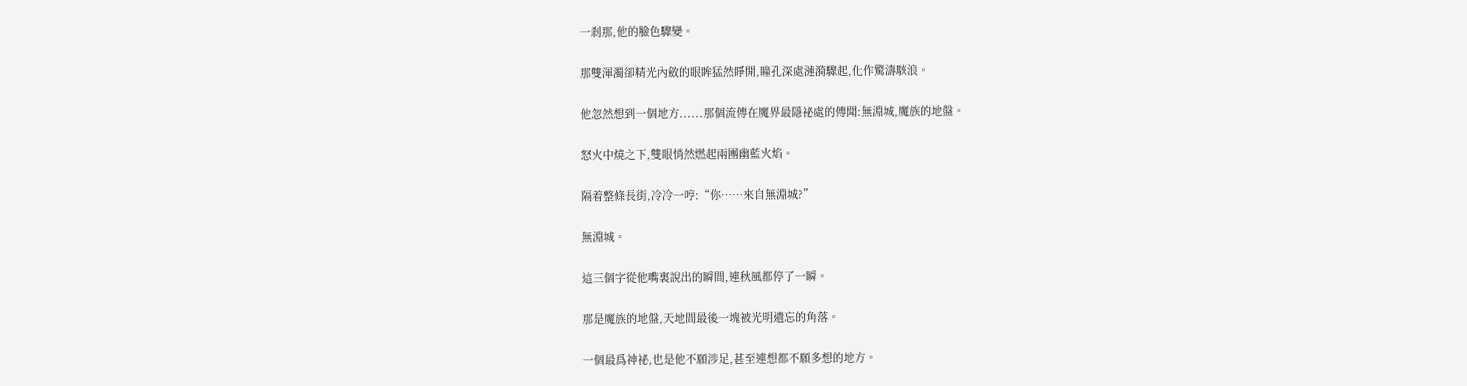一剎那,他的臉色驟變。

那雙渾濁卻精光內斂的眼眸猛然睜開,瞳孔深處漣漪驟起,化作驚濤駭浪。

他忽然想到一個地方......那個流傳在魔界最隱祕處的傳聞:無淵城,魔族的地盤。

怒火中燒之下,雙眼悄然燃起兩團幽藍火焰。

隔着整條長街,冷冷一哼:“你……來自無淵城?”

無淵城。

這三個字從他嘴裏說出的瞬間,連秋風都停了一瞬。

那是魔族的地盤,天地間最後一塊被光明遺忘的角落。

一個最爲神祕,也是他不願涉足,甚至連想都不願多想的地方。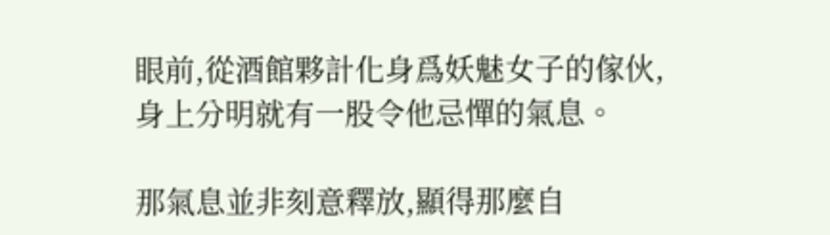眼前,從酒館夥計化身爲妖魅女子的傢伙,身上分明就有一股令他忌憚的氣息。

那氣息並非刻意釋放,顯得那麼自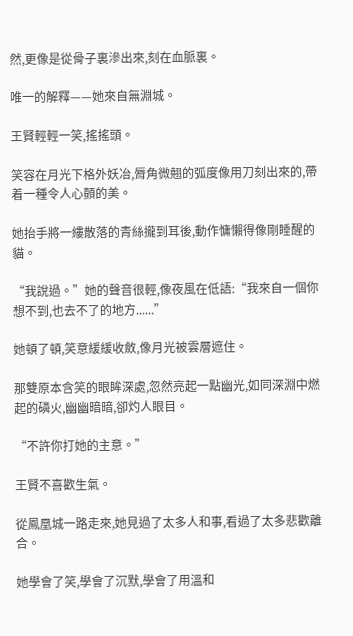然,更像是從骨子裏滲出來,刻在血脈裏。

唯一的解釋——她來自無淵城。

王賢輕輕一笑,搖搖頭。

笑容在月光下格外妖冶,脣角微翹的弧度像用刀刻出來的,帶着一種令人心顫的美。

她抬手將一縷散落的青絲攏到耳後,動作慵懶得像剛睡醒的貓。

“我說過。”她的聲音很輕,像夜風在低語:“我來自一個你想不到,也去不了的地方......”

她頓了頓,笑意緩緩收斂,像月光被雲層遮住。

那雙原本含笑的眼眸深處,忽然亮起一點幽光,如同深淵中燃起的磷火,幽幽暗暗,卻灼人眼目。

“不許你打她的主意。”

王賢不喜歡生氣。

從鳳凰城一路走來,她見過了太多人和事,看過了太多悲歡離合。

她學會了笑,學會了沉默,學會了用溫和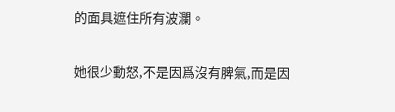的面具遮住所有波瀾。

她很少動怒,不是因爲沒有脾氣,而是因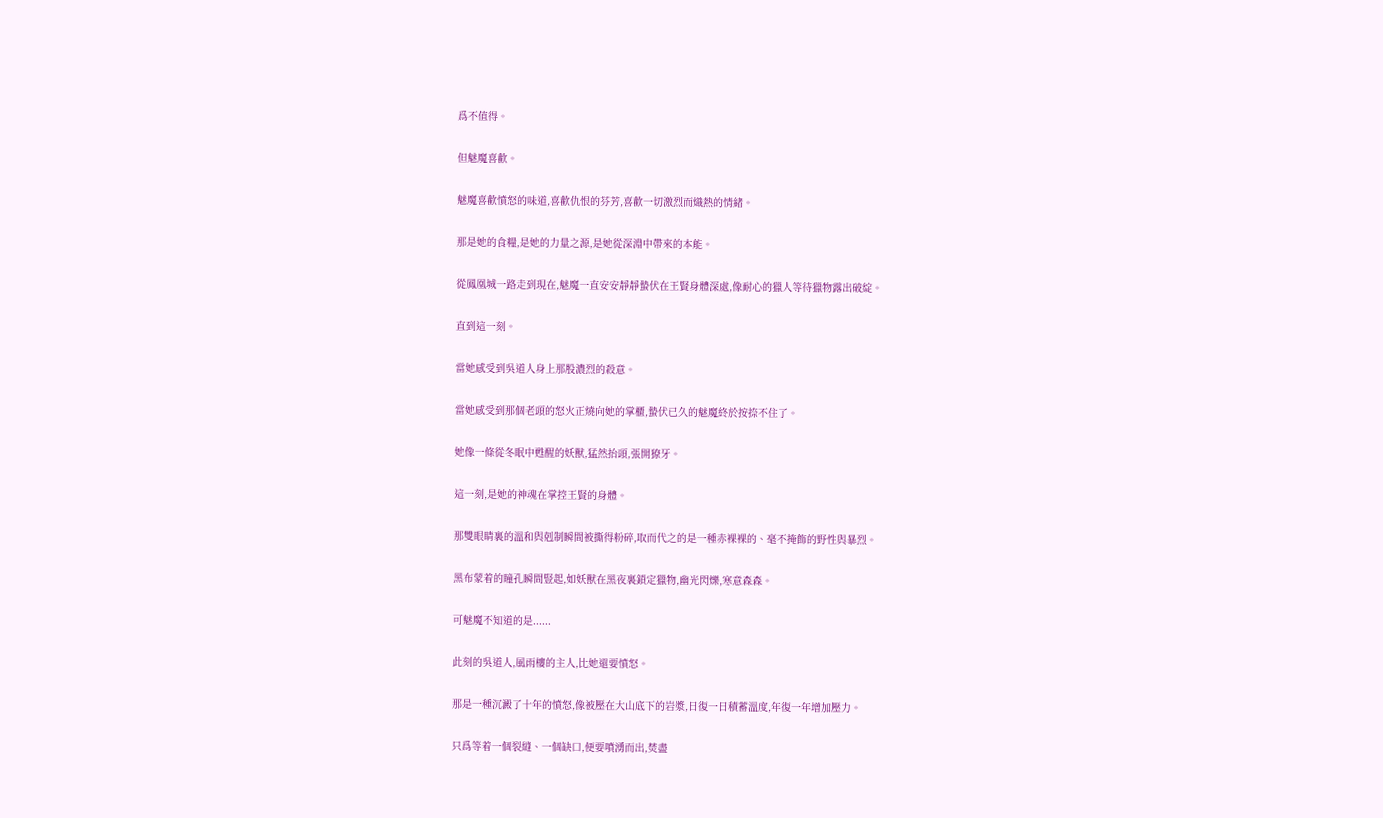爲不值得。

但魅魔喜歡。

魅魔喜歡憤怒的味道,喜歡仇恨的芬芳,喜歡一切激烈而熾熱的情緒。

那是她的食糧,是她的力量之源,是她從深淵中帶來的本能。

從鳳凰城一路走到現在,魅魔一直安安靜靜蟄伏在王賢身體深處,像耐心的獵人等待獵物露出破綻。

直到這一刻。

當她感受到吳道人身上那股濃烈的殺意。

當她感受到那個老頭的怒火正燒向她的掌櫃,蟄伏已久的魅魔終於按捺不住了。

她像一條從冬眠中甦醒的妖獸,猛然抬頭,張開獠牙。

這一刻,是她的神魂在掌控王賢的身體。

那雙眼睛裏的溫和與剋制瞬間被撕得粉碎,取而代之的是一種赤裸裸的、毫不掩飾的野性與暴烈。

黑布蒙着的瞳孔瞬間豎起,如妖獸在黑夜裏鎖定獵物,幽光閃爍,寒意森森。

可魅魔不知道的是......

此刻的吳道人,風雨樓的主人,比她還要憤怒。

那是一種沉澱了十年的憤怒,像被壓在大山底下的岩漿,日復一日積蓄溫度,年復一年增加壓力。

只爲等着一個裂縫、一個缺口,便要噴湧而出,焚盡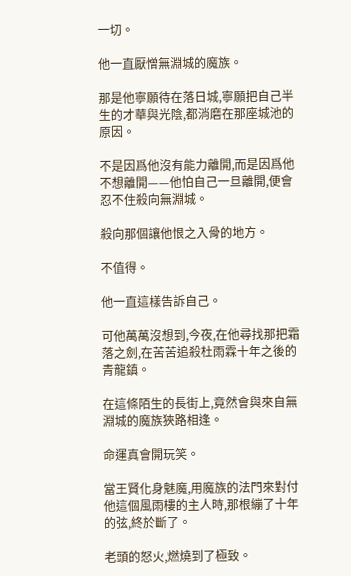一切。

他一直厭憎無淵城的魔族。

那是他寧願待在落日城,寧願把自己半生的才華與光陰,都消磨在那座城池的原因。

不是因爲他沒有能力離開,而是因爲他不想離開——他怕自己一旦離開,便會忍不住殺向無淵城。

殺向那個讓他恨之入骨的地方。

不值得。

他一直這樣告訴自己。

可他萬萬沒想到,今夜,在他尋找那把霜落之劍,在苦苦追殺杜雨霖十年之後的青龍鎮。

在這條陌生的長街上,竟然會與來自無淵城的魔族狹路相逢。

命運真會開玩笑。

當王賢化身魅魔,用魔族的法門來對付他這個風雨樓的主人時,那根繃了十年的弦,終於斷了。

老頭的怒火,燃燒到了極致。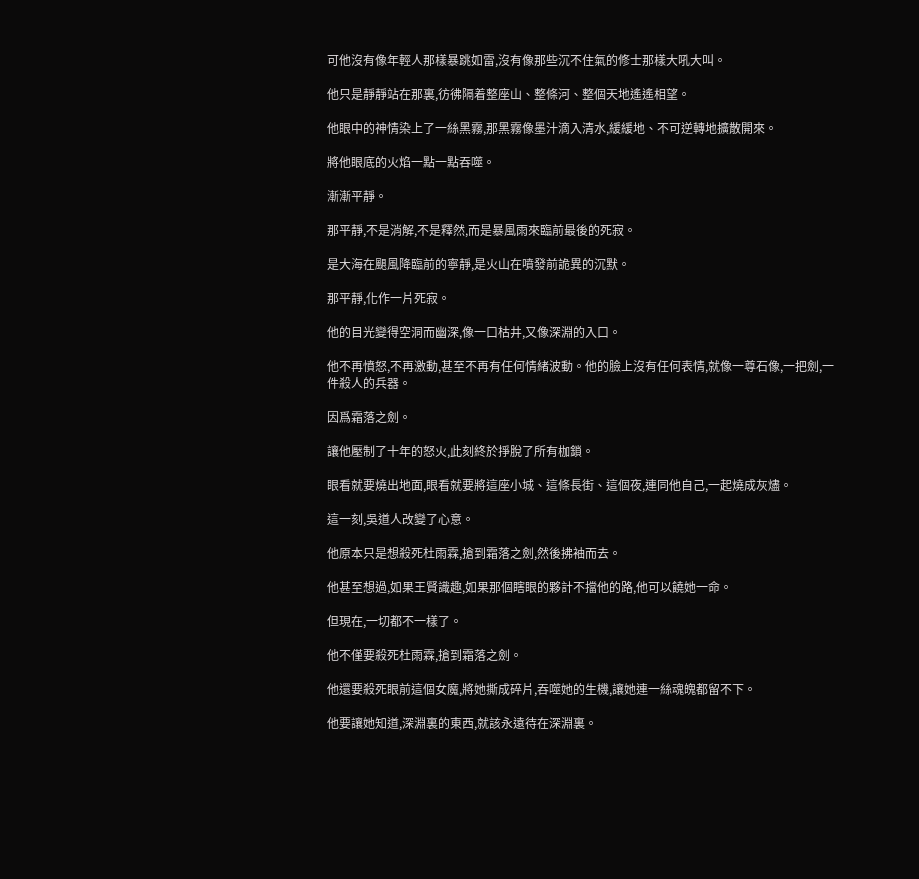可他沒有像年輕人那樣暴跳如雷,沒有像那些沉不住氣的修士那樣大吼大叫。

他只是靜靜站在那裏,彷彿隔着整座山、整條河、整個天地遙遙相望。

他眼中的神情染上了一絲黑霧,那黑霧像墨汁滴入清水,緩緩地、不可逆轉地擴散開來。

將他眼底的火焰一點一點吞噬。

漸漸平靜。

那平靜,不是消解,不是釋然,而是暴風雨來臨前最後的死寂。

是大海在颶風降臨前的寧靜,是火山在噴發前詭異的沉默。

那平靜,化作一片死寂。

他的目光變得空洞而幽深,像一口枯井,又像深淵的入口。

他不再憤怒,不再激動,甚至不再有任何情緒波動。他的臉上沒有任何表情,就像一尊石像,一把劍,一件殺人的兵器。

因爲霜落之劍。

讓他壓制了十年的怒火,此刻終於掙脫了所有枷鎖。

眼看就要燒出地面,眼看就要將這座小城、這條長街、這個夜,連同他自己,一起燒成灰燼。

這一刻,吳道人改變了心意。

他原本只是想殺死杜雨霖,搶到霜落之劍,然後拂袖而去。

他甚至想過,如果王賢識趣,如果那個瞎眼的夥計不擋他的路,他可以饒她一命。

但現在,一切都不一樣了。

他不僅要殺死杜雨霖,搶到霜落之劍。

他還要殺死眼前這個女魔,將她撕成碎片,吞噬她的生機,讓她連一絲魂魄都留不下。

他要讓她知道,深淵裏的東西,就該永遠待在深淵裏。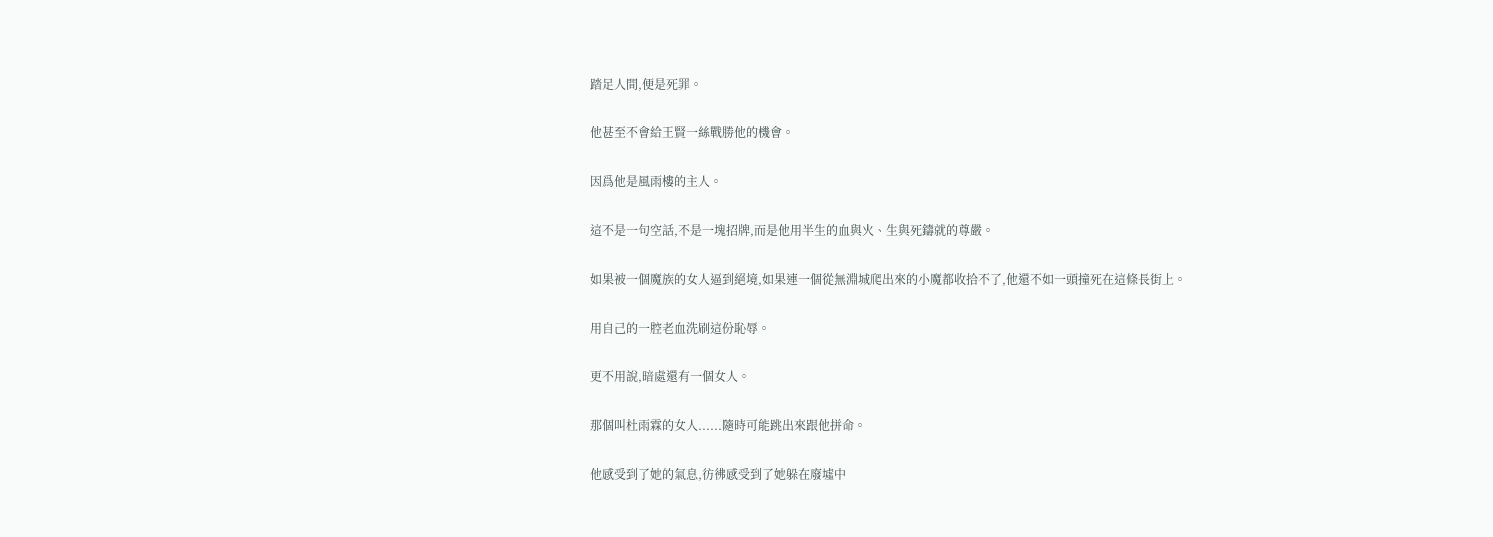踏足人間,便是死罪。

他甚至不會給王賢一絲戰勝他的機會。

因爲他是風雨樓的主人。

這不是一句空話,不是一塊招牌,而是他用半生的血與火、生與死鑄就的尊嚴。

如果被一個魔族的女人逼到絕境,如果連一個從無淵城爬出來的小魔都收拾不了,他還不如一頭撞死在這條長街上。

用自己的一腔老血洗刷這份恥辱。

更不用說,暗處還有一個女人。

那個叫杜雨霖的女人......隨時可能跳出來跟他拼命。

他感受到了她的氣息,彷彿感受到了她躲在廢墟中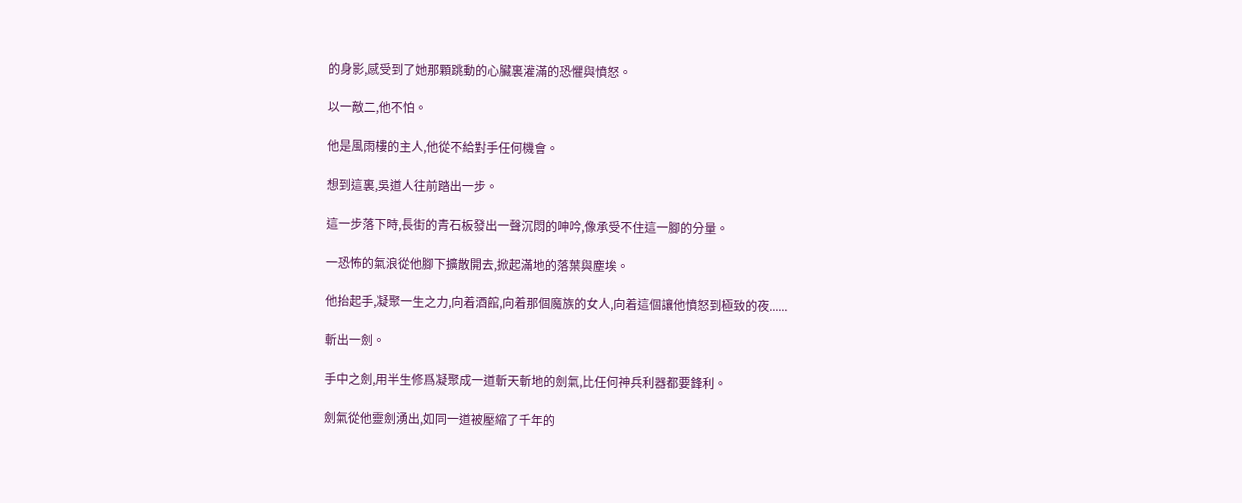的身影,感受到了她那顆跳動的心臟裏灌滿的恐懼與憤怒。

以一敵二,他不怕。

他是風雨樓的主人,他從不給對手任何機會。

想到這裏,吳道人往前踏出一步。

這一步落下時,長街的青石板發出一聲沉悶的呻吟,像承受不住這一腳的分量。

一恐怖的氣浪從他腳下擴散開去,掀起滿地的落葉與塵埃。

他抬起手,凝聚一生之力,向着酒館,向着那個魔族的女人,向着這個讓他憤怒到極致的夜......

斬出一劍。

手中之劍,用半生修爲凝聚成一道斬天斬地的劍氣,比任何神兵利器都要鋒利。

劍氣從他靈劍湧出,如同一道被壓縮了千年的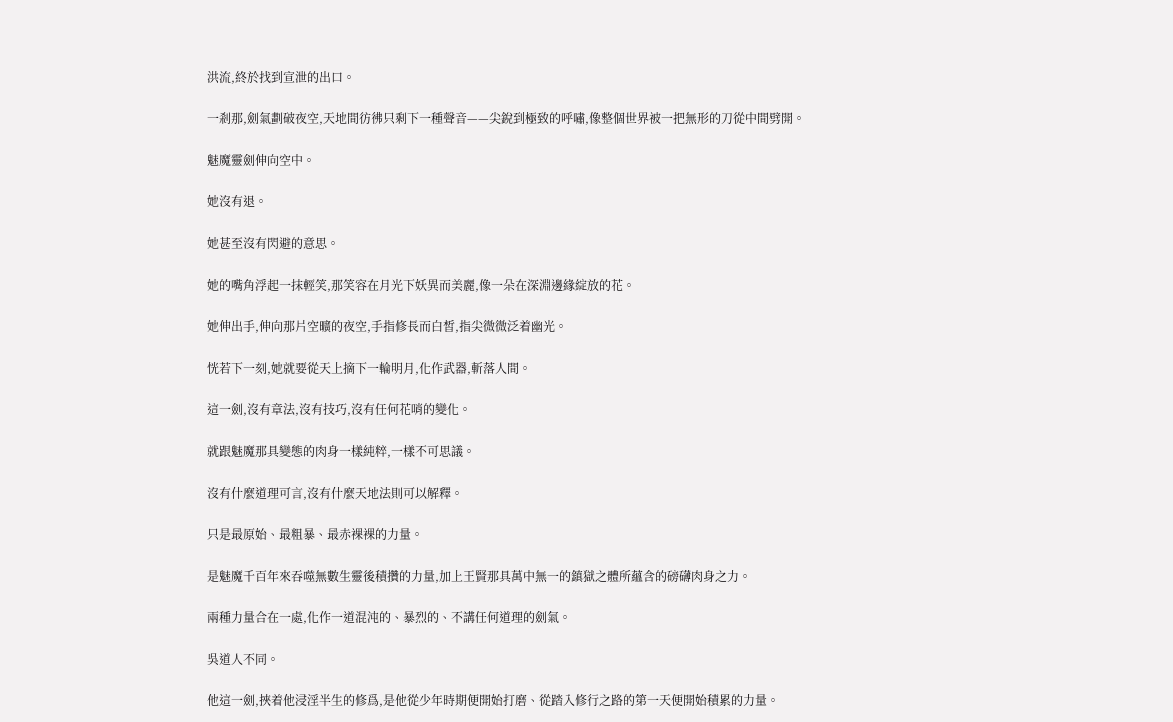洪流,終於找到宣泄的出口。

一剎那,劍氣劃破夜空,天地間彷彿只剩下一種聲音——尖銳到極致的呼嘯,像整個世界被一把無形的刀從中間劈開。

魅魔靈劍伸向空中。

她沒有退。

她甚至沒有閃避的意思。

她的嘴角浮起一抹輕笑,那笑容在月光下妖異而美麗,像一朵在深淵邊緣綻放的花。

她伸出手,伸向那片空曠的夜空,手指修長而白皙,指尖微微泛着幽光。

恍若下一刻,她就要從天上摘下一輪明月,化作武器,斬落人間。

這一劍,沒有章法,沒有技巧,沒有任何花哨的變化。

就跟魅魔那具變態的肉身一樣純粹,一樣不可思議。

沒有什麼道理可言,沒有什麼天地法則可以解釋。

只是最原始、最粗暴、最赤裸裸的力量。

是魅魔千百年來吞噬無數生靈後積攢的力量,加上王賢那具萬中無一的鎮獄之體所蘊含的磅礴肉身之力。

兩種力量合在一處,化作一道混沌的、暴烈的、不講任何道理的劍氣。

吳道人不同。

他這一劍,挾着他浸淫半生的修爲,是他從少年時期便開始打磨、從踏入修行之路的第一天便開始積累的力量。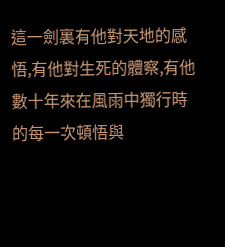這一劍裏有他對天地的感悟,有他對生死的體察,有他數十年來在風雨中獨行時的每一次頓悟與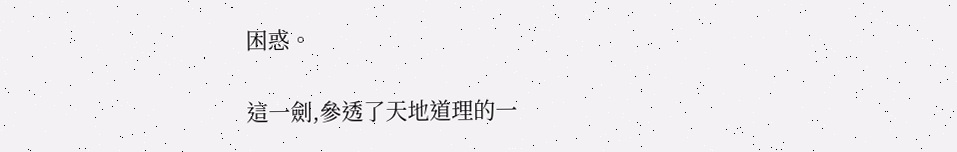困惑。

這一劍,參透了天地道理的一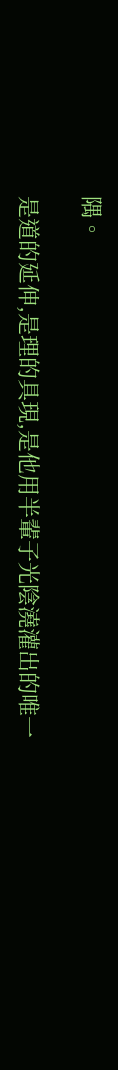隅。

是道的延伸,是理的具現,是他用半輩子光陰澆灌出的唯一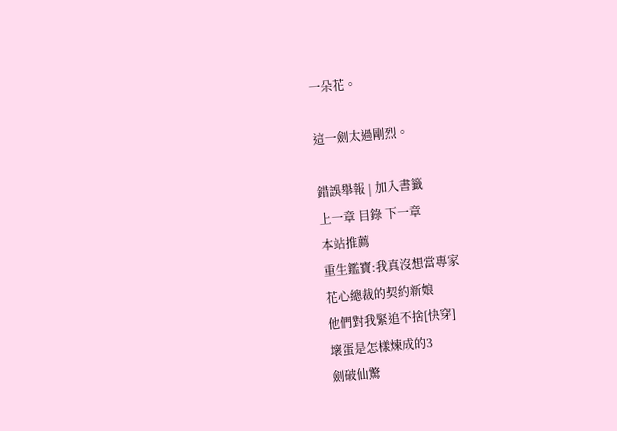一朵花。

這一劍太過剛烈。

錯誤舉報 | 加入書籤
上一章 目錄 下一章
本站推薦
重生鑑寶:我真沒想當專家
花心總裁的契約新娘
他們對我緊追不捨[快穿]
壞蛋是怎樣煉成的3
劍破仙驚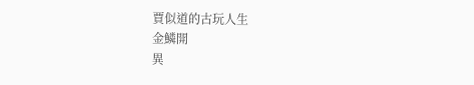賈似道的古玩人生
金鱗開
異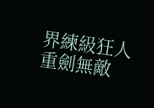界練級狂人
重劍無敵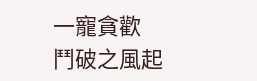一寵貪歡
鬥破之風起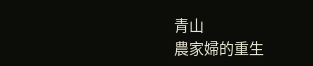青山
農家婦的重生